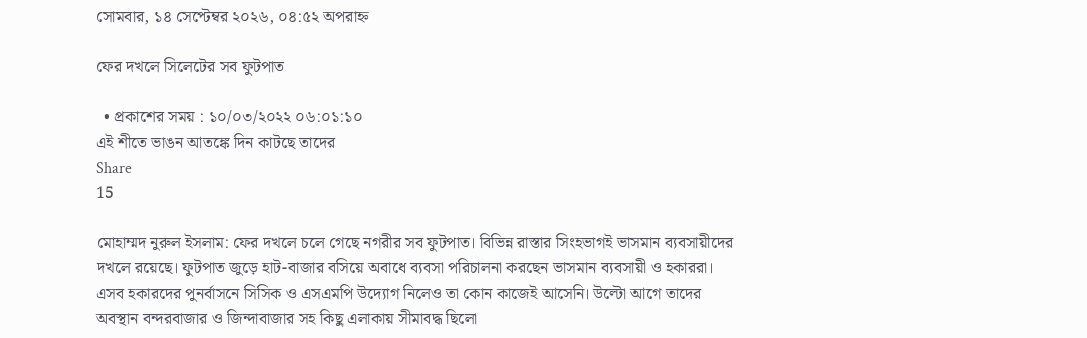সোমবার, ১৪ সেপ্টেম্বর ২০২৬, ০৪:৫২ অপরাহ্ন

ফের দখলে সিলেটের সব ফুটপাত

  • প্রকাশের সময় : ১০/০৩/২০২২ ০৬:০১:১০
এই শীতে ভাঙন আতঙ্কে দিন কাটছে তাদের
Share
15

মোহাম্মদ নুরুল ইসলাম: ফের দখলে চলে গেছে নগরীর সব ফুটপাত। বিভিন্ন রাস্তার সিংহভাগই ভাসমান ব্যবসায়ীদের দখলে রয়েছে। ফুটপাত জুড়ে হাট-বাজার বসিয়ে অবাধে ব্যবসা পরিচালনা করছেন ভাসমান ব্যবসায়ী ও হকাররা। এসব হকারদের পুনর্বাসনে সিসিক ও এসএমপি উদ্যোগ নিলেও তা কোন কাজেই আসেনি। উল্টো আগে তাদের অবস্থান বন্দরবাজার ও জিন্দাবাজার সহ কিছু এলাকায় সীমাবদ্ধ ছিলো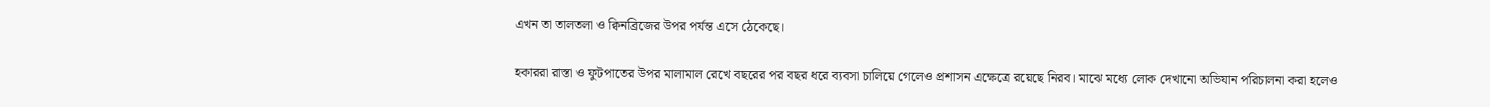এখন তা তালতলা ও ক্বিনব্রিজের উপর পর্যন্ত এসে ঠেকেছে।

হকাররা রাস্তা ও ফুটপাতের উপর মালামাল রেখে বছরের পর বছর ধরে ব্যবসা চালিয়ে গেলেও প্রশাসন এক্ষেত্রে রয়েছে নিরব। মাঝে মধ্যে লোক দেখানো অভিযান পরিচালনা করা হলেও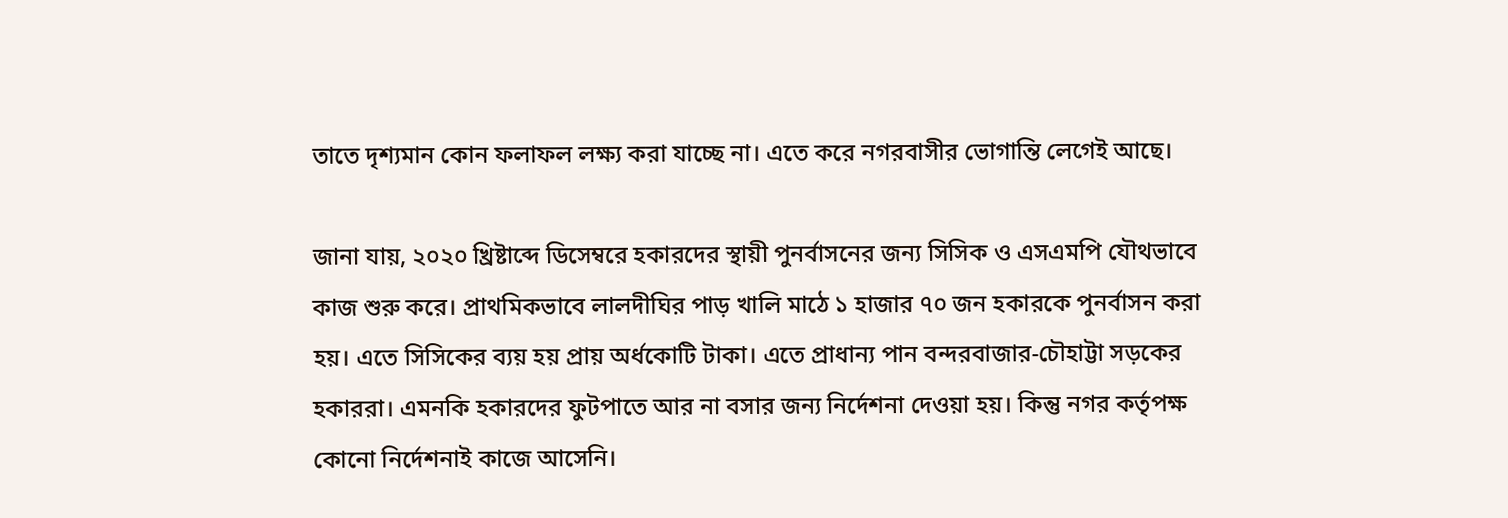তাতে দৃশ্যমান কোন ফলাফল লক্ষ্য করা যাচ্ছে না। এতে করে নগরবাসীর ভোগান্তি লেগেই আছে।

জানা যায়, ২০২০ খ্রিষ্টাব্দে ডিসেম্বরে হকারদের স্থায়ী পুনর্বাসনের জন্য সিসিক ও এসএমপি যৌথভাবে কাজ শুরু করে। প্রাথমিকভাবে লালদীঘির পাড় খালি মাঠে ১ হাজার ৭০ জন হকারকে পুনর্বাসন করা হয়। এতে সিসিকের ব্যয় হয় প্রায় অর্ধকোটি টাকা। এতে প্রাধান্য পান বন্দরবাজার-চৌহাট্টা সড়কের হকাররা। এমনকি হকারদের ফুটপাতে আর না বসার জন্য নির্দেশনা দেওয়া হয়। কিন্তু নগর কর্তৃপক্ষ কোনো নির্দেশনাই কাজে আসেনি।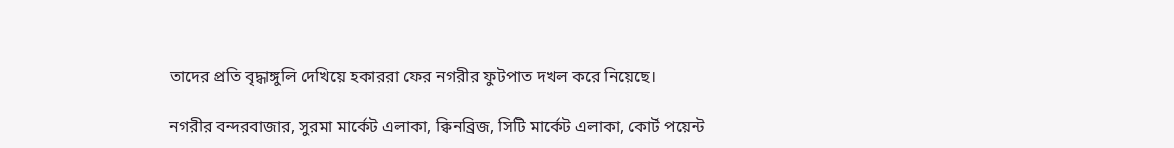তাদের প্রতি বৃদ্ধাঙ্গুলি দেখিয়ে হকাররা ফের নগরীর ফুটপাত দখল করে নিয়েছে।

নগরীর বন্দরবাজার, সুরমা মার্কেট এলাকা, ক্বিনব্রিজ, সিটি মার্কেট এলাকা, কোর্ট পয়েন্ট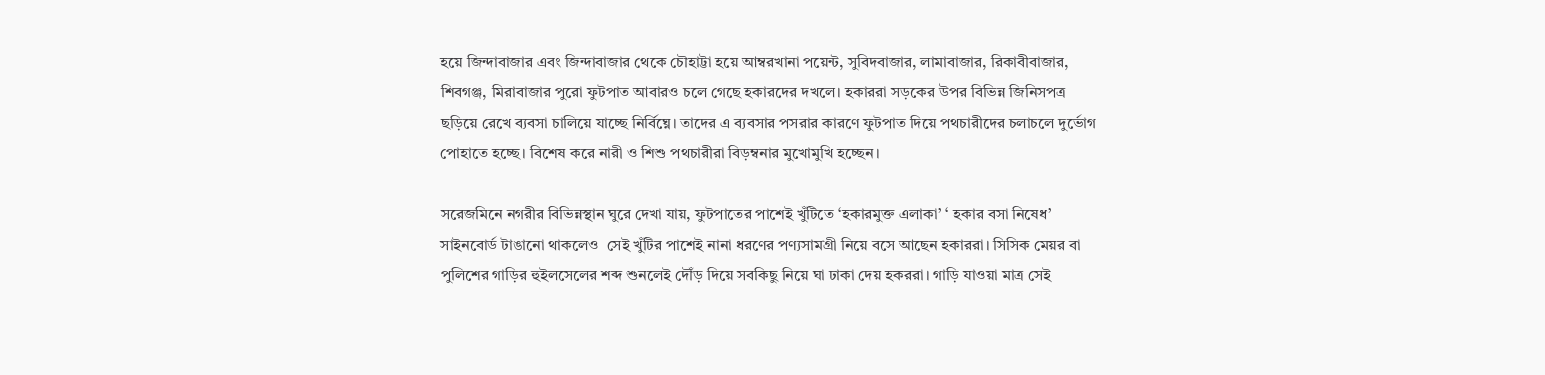হয়ে জিন্দাবাজার এবং জিন্দাবাজার থেকে চৌহাট্টা হয়ে আম্বরখানা পয়েন্ট, সুবিদবাজার, লামাবাজার, রিকাবীবাজার, শিবগঞ্জ, মিরাবাজার পুরো ফুটপাত আবারও চলে গেছে হকারদের দখলে। হকাররা সড়কের উপর বিভিন্ন জিনিসপত্র ছড়িয়ে রেখে ব্যবসা চালিয়ে যাচ্ছে নির্বিঘ্নে। তাদের এ ব্যবসার পসরার কারণে ফুটপাত দিয়ে পথচারীদের চলাচলে দুর্ভোগ পোহাতে হচ্ছে। বিশেষ করে নারী ও শিশু পথচারীরা বিড়ম্বনার মুখোমুখি হচ্ছেন।

সরেজমিনে নগরীর বিভিন্নস্থান ঘুরে দেখা যায়, ফুটপাতের পাশেই খুঁটিতে ‘হকারমুক্ত এলাকা’ ‘ হকার বসা নিষেধ’ সাইনবোর্ড টাঙানো থাকলেও  সেই খুঁটির পাশেই নানা ধরণের পণ্যসামগ্রী নিয়ে বসে আছেন হকাররা। সিসিক মেয়র বা পুলিশের গাড়ির হুইলসেলের শব্দ শুনলেই দৌঁড় দিয়ে সবকিছু নিয়ে ঘা ঢাকা দেয় হকররা। গাড়ি যাওয়া মাত্র সেই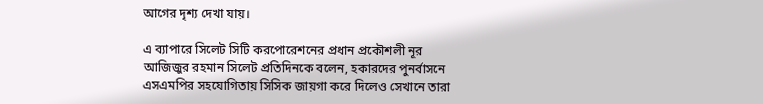আগের দৃশ্য দেখা যায়।

এ ব্যাপারে সিলেট সিটি করপোরেশনের প্রধান প্রকৌশলী নূর আজিজুর রহমান সিলেট প্রতিদিনকে বলেন, হকারদের পুনর্বাসনে এসএমপির সহযোগিতায় সিসিক জায়গা করে দিলেও সেখানে তারা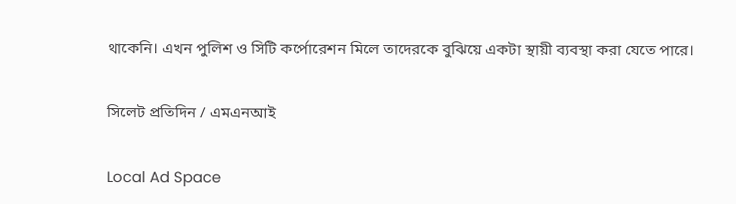থাকেনি। এখন পুলিশ ও সিটি কর্পোরেশন মিলে তাদেরকে বুঝিয়ে একটা স্থায়ী ব্যবস্থা করা যেতে পারে।


সিলেট প্রতিদিন / এমএনআই


Local Ad Space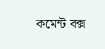কমেন্ট বক্স